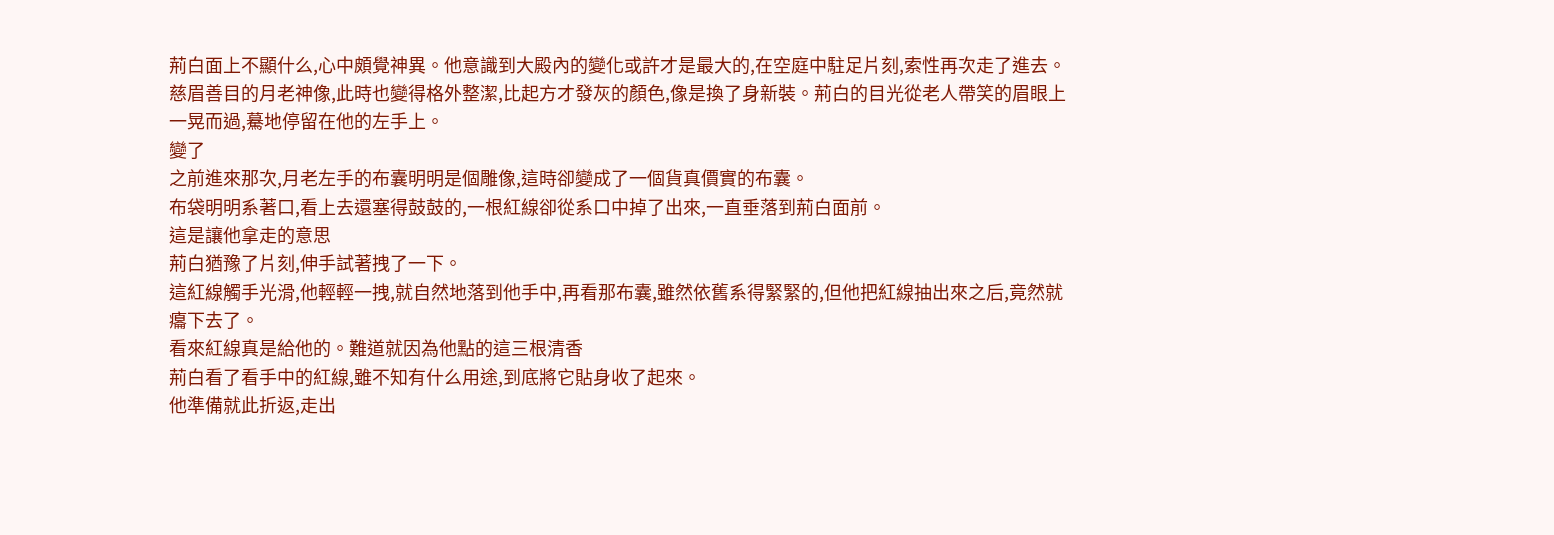荊白面上不顯什么,心中頗覺神異。他意識到大殿內的變化或許才是最大的,在空庭中駐足片刻,索性再次走了進去。
慈眉善目的月老神像,此時也變得格外整潔,比起方才發灰的顏色,像是換了身新裝。荊白的目光從老人帶笑的眉眼上一晃而過,驀地停留在他的左手上。
變了
之前進來那次,月老左手的布囊明明是個雕像,這時卻變成了一個貨真價實的布囊。
布袋明明系著口,看上去還塞得鼓鼓的,一根紅線卻從系口中掉了出來,一直垂落到荊白面前。
這是讓他拿走的意思
荊白猶豫了片刻,伸手試著拽了一下。
這紅線觸手光滑,他輕輕一拽,就自然地落到他手中,再看那布囊,雖然依舊系得緊緊的,但他把紅線抽出來之后,竟然就癟下去了。
看來紅線真是給他的。難道就因為他點的這三根清香
荊白看了看手中的紅線,雖不知有什么用途,到底將它貼身收了起來。
他準備就此折返,走出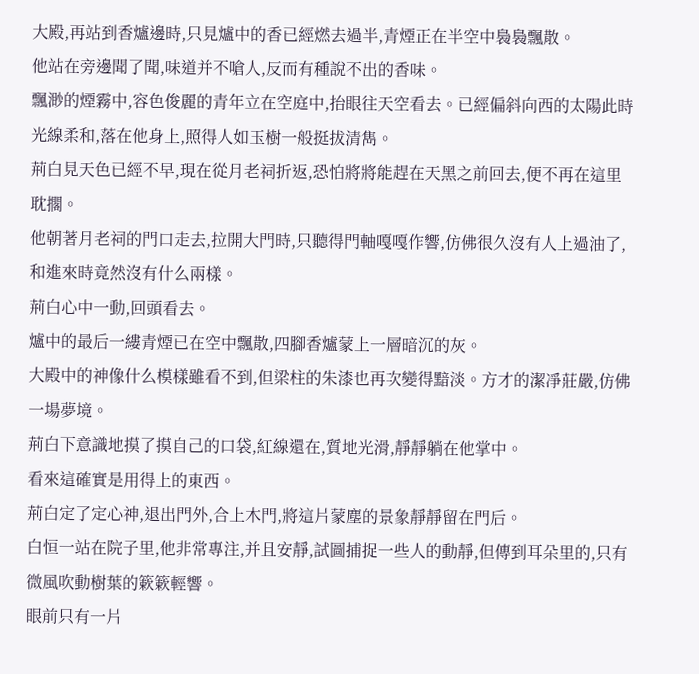大殿,再站到香爐邊時,只見爐中的香已經燃去過半,青煙正在半空中裊裊飄散。
他站在旁邊聞了聞,味道并不嗆人,反而有種說不出的香味。
飄渺的煙霧中,容色俊麗的青年立在空庭中,抬眼往天空看去。已經偏斜向西的太陽此時光線柔和,落在他身上,照得人如玉樹一般挺拔清雋。
荊白見天色已經不早,現在從月老祠折返,恐怕將將能趕在天黑之前回去,便不再在這里耽擱。
他朝著月老祠的門口走去,拉開大門時,只聽得門軸嘎嘎作響,仿佛很久沒有人上過油了,和進來時竟然沒有什么兩樣。
荊白心中一動,回頭看去。
爐中的最后一縷青煙已在空中飄散,四腳香爐蒙上一層暗沉的灰。
大殿中的神像什么模樣雖看不到,但梁柱的朱漆也再次變得黯淡。方才的潔凈莊嚴,仿佛一場夢境。
荊白下意識地摸了摸自己的口袋,紅線還在,質地光滑,靜靜躺在他掌中。
看來這確實是用得上的東西。
荊白定了定心神,退出門外,合上木門,將這片蒙塵的景象靜靜留在門后。
白恒一站在院子里,他非常專注,并且安靜,試圖捕捉一些人的動靜,但傳到耳朵里的,只有微風吹動樹葉的簌簌輕響。
眼前只有一片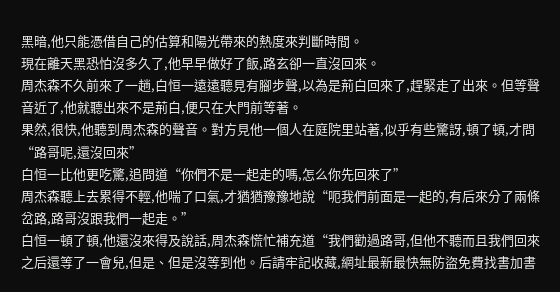黑暗,他只能憑借自己的估算和陽光帶來的熱度來判斷時間。
現在離天黑恐怕沒多久了,他早早做好了飯,路玄卻一直沒回來。
周杰森不久前來了一趟,白恒一遠遠聽見有腳步聲,以為是荊白回來了,趕緊走了出來。但等聲音近了,他就聽出來不是荊白,便只在大門前等著。
果然,很快,他聽到周杰森的聲音。對方見他一個人在庭院里站著,似乎有些驚訝,頓了頓,才問“路哥呢,還沒回來”
白恒一比他更吃驚,追問道“你們不是一起走的嗎,怎么你先回來了”
周杰森聽上去累得不輕,他喘了口氣,才猶猶豫豫地說“呃我們前面是一起的,有后來分了兩條岔路,路哥沒跟我們一起走。”
白恒一頓了頓,他還沒來得及說話,周杰森慌忙補充道“我們勸過路哥,但他不聽而且我們回來之后還等了一會兒,但是、但是沒等到他。后請牢記收藏,網址最新最快無防盜免費找書加書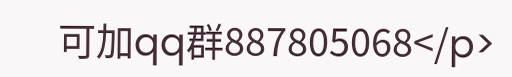可加qq群887805068</p>